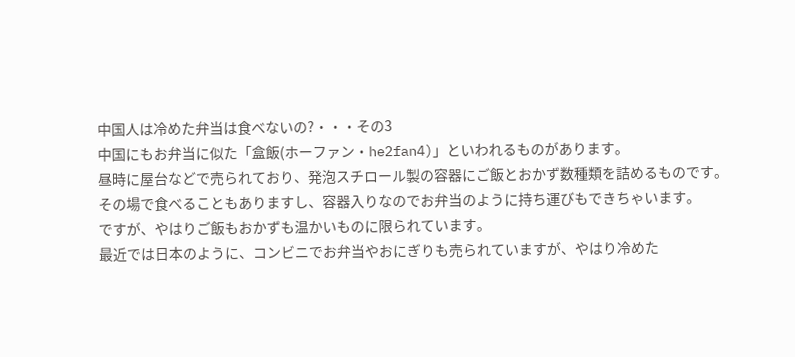中国人は冷めた弁当は食べないの?・・・その3
中国にもお弁当に似た「盒飯(ホーファン・he2fan4)」といわれるものがあります。
昼時に屋台などで売られており、発泡スチロール製の容器にご飯とおかず数種類を詰めるものです。
その場で食べることもありますし、容器入りなのでお弁当のように持ち運びもできちゃいます。
ですが、やはりご飯もおかずも温かいものに限られています。
最近では日本のように、コンビニでお弁当やおにぎりも売られていますが、やはり冷めた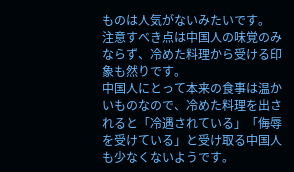ものは人気がないみたいです。
注意すべき点は中国人の味覚のみならず、冷めた料理から受ける印象も然りです。
中国人にとって本来の食事は温かいものなので、冷めた料理を出されると「冷遇されている」「侮辱を受けている」と受け取る中国人も少なくないようです。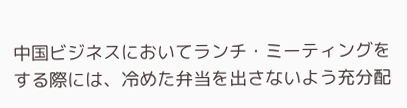中国ビジネスにおいてランチ・ミーティングをする際には、冷めた弁当を出さないよう充分配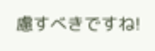慮すべきですね!